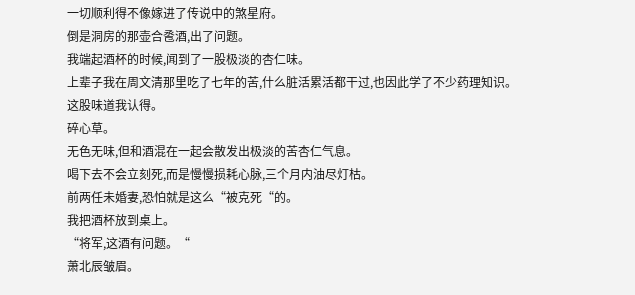一切顺利得不像嫁进了传说中的煞星府。
倒是洞房的那壶合卺酒,出了问题。
我端起酒杯的时候,闻到了一股极淡的杏仁味。
上辈子我在周文清那里吃了七年的苦,什么脏活累活都干过,也因此学了不少药理知识。
这股味道我认得。
碎心草。
无色无味,但和酒混在一起会散发出极淡的苦杏仁气息。
喝下去不会立刻死,而是慢慢损耗心脉,三个月内油尽灯枯。
前两任未婚妻,恐怕就是这么“被克死“的。
我把酒杯放到桌上。
“将军,这酒有问题。“
萧北辰皱眉。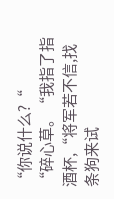“你说什么?“
“碎心草。“我指了指酒杯,“将军若不信,找条狗来试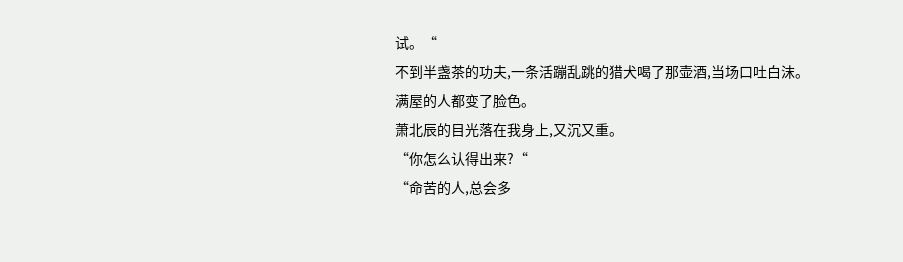试。“
不到半盏茶的功夫,一条活蹦乱跳的猎犬喝了那壶酒,当场口吐白沫。
满屋的人都变了脸色。
萧北辰的目光落在我身上,又沉又重。
“你怎么认得出来?“
“命苦的人,总会多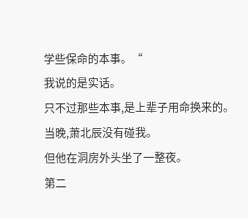学些保命的本事。“
我说的是实话。
只不过那些本事,是上辈子用命换来的。
当晚,萧北辰没有碰我。
但他在洞房外头坐了一整夜。
第二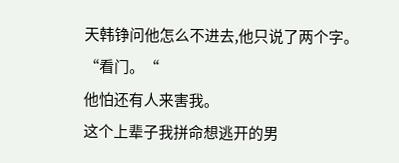天韩铮问他怎么不进去,他只说了两个字。
“看门。“
他怕还有人来害我。
这个上辈子我拼命想逃开的男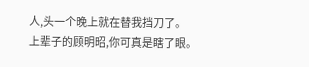人,头一个晚上就在替我挡刀了。
上辈子的顾明昭,你可真是瞎了眼。